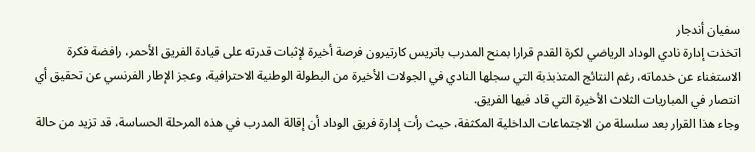سفيان أندجار
اتخذت إدارة نادي الوداد الرياضي لكرة القدم قرارا بمنح المدرب باتريس كارتيرون فرصة أخيرة لإثبات قدرته على قيادة الفريق الأحمر، رافضة فكرة الاستغناء عن خدماته، رغم النتائج المتذبذبة التي سجلها النادي في الجولات الأخيرة من البطولة الوطنية الاحترافية، وعجز الإطار الفرنسي عن تحقيق أي انتصار في المباريات الثلاث الأخيرة التي قاد فيها الفريق.
وجاء هذا القرار بعد سلسلة من الاجتماعات الداخلية المكثفة، حيث رأت إدارة فريق الوداد أن إقالة المدرب في هذه المرحلة الحساسة، قد تزيد من حالة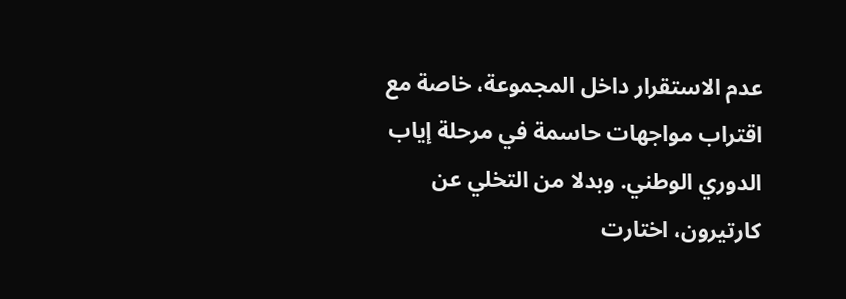عدم الاستقرار داخل المجموعة، خاصة مع اقتراب مواجهات حاسمة في مرحلة إياب الدوري الوطني. وبدلا من التخلي عن كارتيرون، اختارت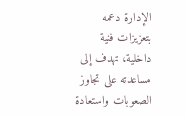الإدارة دعمه بتعزيزات فنية داخلية، تهدف إلى مساعدته على تجاوز الصعوبات واستعادة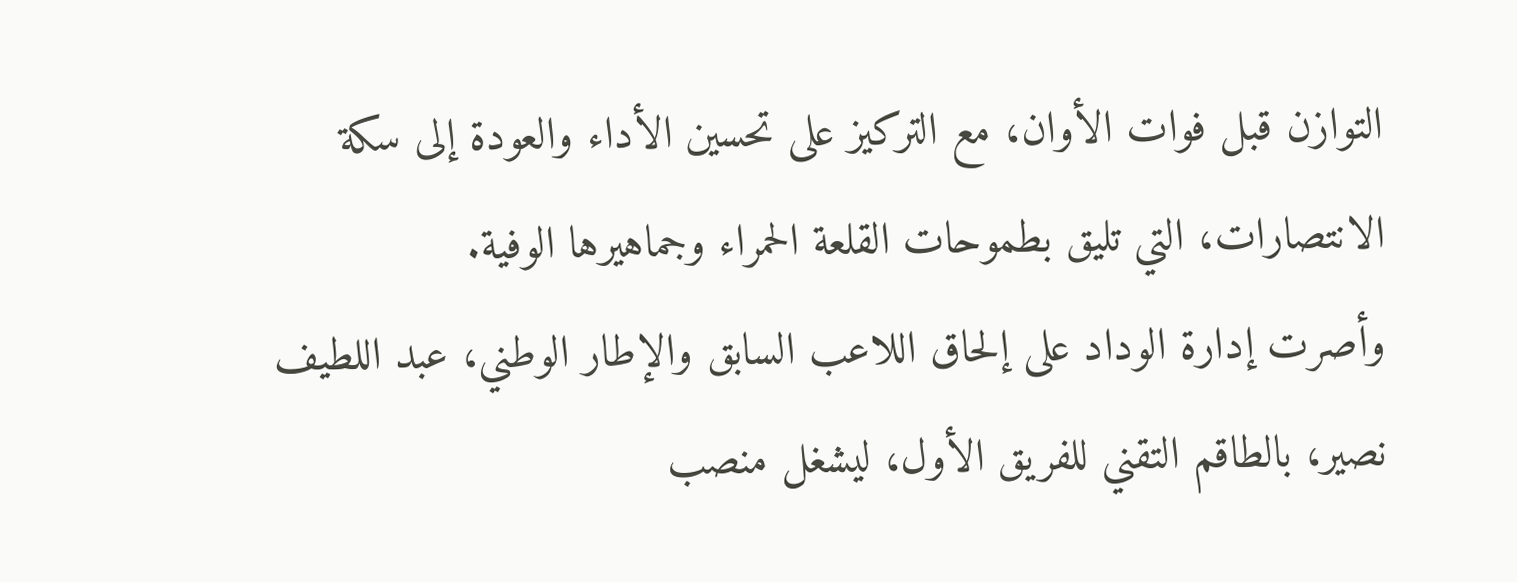التوازن قبل فوات الأوان، مع التركيز على تحسين الأداء والعودة إلى سكة الانتصارات، التي تليق بطموحات القلعة الحمراء وجماهيرها الوفية.
وأصرت إدارة الوداد على إلحاق اللاعب السابق والإطار الوطني، عبد اللطيف نصير، بالطاقم التقني للفريق الأول، ليشغل منصب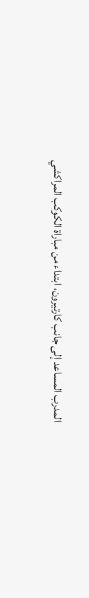المدرب المساعد إلى جانب كارتيرون، ابتداء من مباراة الكوكب المراكشي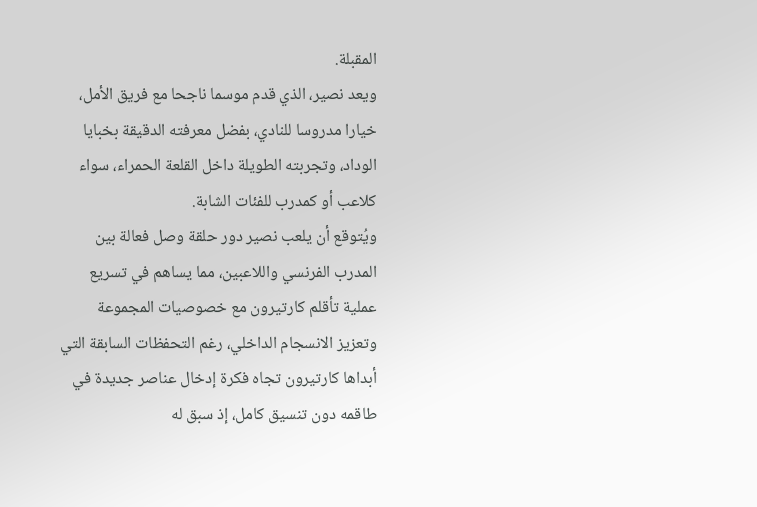المقبلة.
ويعد نصير، الذي قدم موسما ناجحا مع فريق الأمل، خيارا مدروسا للنادي، بفضل معرفته الدقيقة بخبايا الوداد، وتجربته الطويلة داخل القلعة الحمراء، سواء كلاعب أو كمدرب للفئات الشابة.
ويُتوقع أن يلعب نصير دور حلقة وصل فعالة بين المدرب الفرنسي واللاعبين، مما يساهم في تسريع عملية تأقلم كارتيرون مع خصوصيات المجموعة وتعزيز الانسجام الداخلي، رغم التحفظات السابقة التي أبداها كارتيرون تجاه فكرة إدخال عناصر جديدة في طاقمه دون تنسيق كامل، إذ سبق له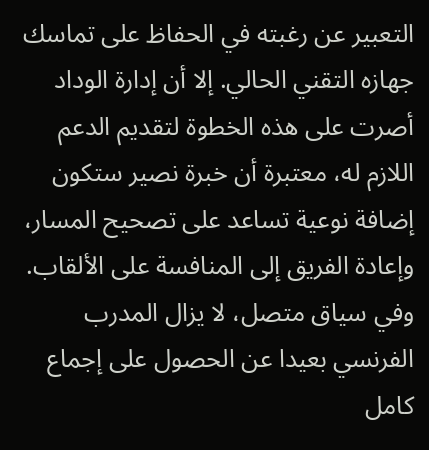التعبير عن رغبته في الحفاظ على تماسك جهازه التقني الحالي. إلا أن إدارة الوداد أصرت على هذه الخطوة لتقديم الدعم اللازم له، معتبرة أن خبرة نصير ستكون إضافة نوعية تساعد على تصحيح المسار، وإعادة الفريق إلى المنافسة على الألقاب.
وفي سياق متصل، لا يزال المدرب الفرنسي بعيدا عن الحصول على إجماع كامل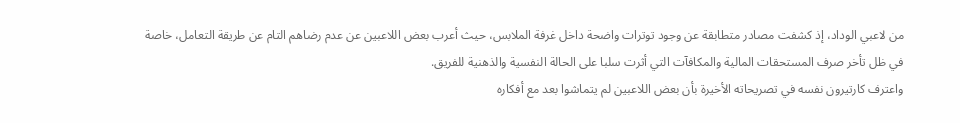من لاعبي الوداد، إذ كشفت مصادر متطابقة عن وجود توترات واضحة داخل غرفة الملابس، حيث أعرب بعض اللاعبين عن عدم رضاهم التام عن طريقة التعامل، خاصة في ظل تأخر صرف المستحقات المالية والمكافآت التي أثرت سلبا على الحالة النفسية والذهنية للفريق.
واعترف كارتيرون نفسه في تصريحاته الأخيرة بأن بعض اللاعبين لم يتماشوا بعد مع أفكاره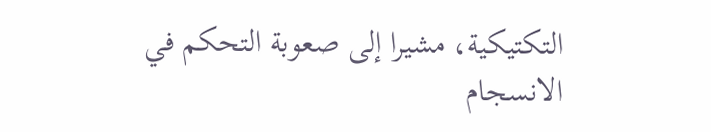التكتيكية، مشيرا إلى صعوبة التحكم في الانسجام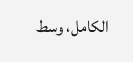الكامل، وسط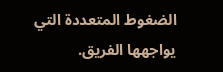الضغوط المتعددة التي يواجهها الفريق.